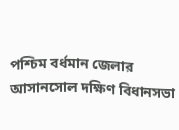পশ্চিম বর্ধমান জেলার আসানসোল দক্ষিণ বিধানসভা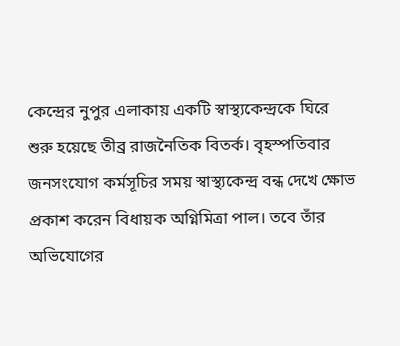কেন্দ্রের নুপুর এলাকায় একটি স্বাস্থ্যকেন্দ্রকে ঘিরে শুরু হয়েছে তীব্র রাজনৈতিক বিতর্ক। বৃহস্পতিবার জনসংযোগ কর্মসূচির সময় স্বাস্থ্যকেন্দ্র বন্ধ দেখে ক্ষোভ প্রকাশ করেন বিধায়ক অগ্নিমিত্রা পাল। তবে তাঁর অভিযোগের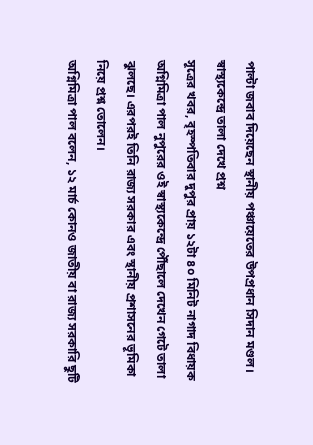পাল্টা জবাব দিয়েছেন স্থানীয় পঞ্চায়েতের উপপ্রধান সিদান মণ্ডল।
স্বাস্থ্যকেন্দ্রে তালা দেখে প্রশ্ন
সূত্রের খবর, বৃহস্পতিবার দুপুর প্রায় ১২টা ৪০ মিনিট নাগাদ বিধায়ক অগ্নিমিত্রা পাল নুপুরের ওই স্বাস্থ্যকেন্দ্রে পৌঁছালে দেখেন গেটে তালা ঝুলছে। এরপরই তিনি রাজ্য সরকার এবং স্থানীয় প্রশাসনের ভূমিকা নিয়ে প্রশ্ন তোলেন।
অগ্নিমিত্রা পাল বলেন, ১২ মার্চ কোনও জাতীয় বা রাজ্য সরকারি ছুটি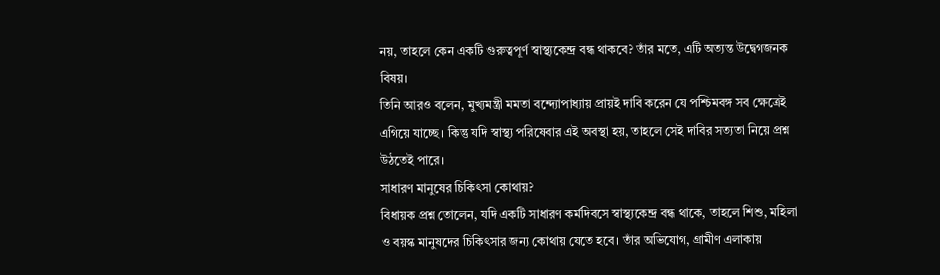নয়, তাহলে কেন একটি গুরুত্বপূর্ণ স্বাস্থ্যকেন্দ্র বন্ধ থাকবে? তাঁর মতে, এটি অত্যন্ত উদ্বেগজনক বিষয়।
তিনি আরও বলেন, মুখ্যমন্ত্রী মমতা বন্দ্যোপাধ্যায় প্রায়ই দাবি করেন যে পশ্চিমবঙ্গ সব ক্ষেত্রেই এগিয়ে যাচ্ছে। কিন্তু যদি স্বাস্থ্য পরিষেবার এই অবস্থা হয়, তাহলে সেই দাবির সত্যতা নিয়ে প্রশ্ন উঠতেই পারে।
সাধারণ মানুষের চিকিৎসা কোথায়?
বিধায়ক প্রশ্ন তোলেন, যদি একটি সাধারণ কর্মদিবসে স্বাস্থ্যকেন্দ্র বন্ধ থাকে, তাহলে শিশু, মহিলা ও বয়স্ক মানুষদের চিকিৎসার জন্য কোথায় যেতে হবে। তাঁর অভিযোগ, গ্রামীণ এলাকায়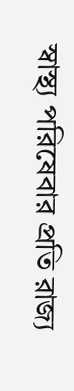স্বাস্থ্য পরিষেবার প্রতি রাজ্য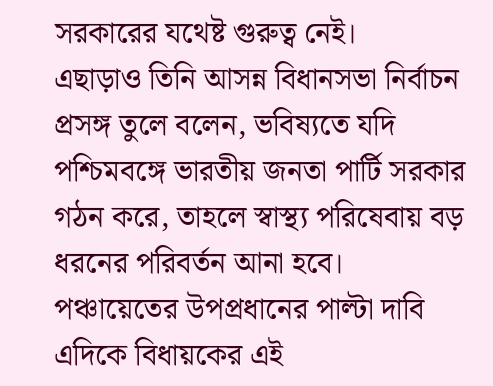সরকারের যথেষ্ট গুরুত্ব নেই।
এছাড়াও তিনি আসন্ন বিধানসভা নির্বাচন প্রসঙ্গ তুলে বলেন, ভবিষ্যতে যদি পশ্চিমবঙ্গে ভারতীয় জনতা পার্টি সরকার গঠন করে, তাহলে স্বাস্থ্য পরিষেবায় বড় ধরনের পরিবর্তন আনা হবে।
পঞ্চায়েতের উপপ্রধানের পাল্টা দাবি
এদিকে বিধায়কের এই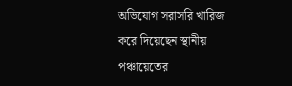অভিযোগ সরাসরি খারিজ করে দিয়েছেন স্থানীয় পঞ্চায়েতের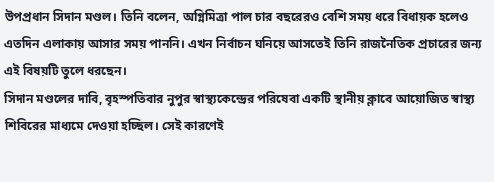উপপ্রধান সিদান মণ্ডল। তিনি বলেন, অগ্নিমিত্রা পাল চার বছরেরও বেশি সময় ধরে বিধায়ক হলেও এতদিন এলাকায় আসার সময় পাননি। এখন নির্বাচন ঘনিয়ে আসতেই তিনি রাজনৈতিক প্রচারের জন্য এই বিষয়টি তুলে ধরছেন।
সিদান মণ্ডলের দাবি, বৃহস্পতিবার নুপুর স্বাস্থ্যকেন্দ্রের পরিষেবা একটি স্থানীয় ক্লাবে আয়োজিত স্বাস্থ্য শিবিরের মাধ্যমে দেওয়া হচ্ছিল। সেই কারণেই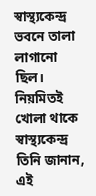স্বাস্থ্যকেন্দ্র ভবনে তালা লাগানো ছিল।
নিয়মিতই খোলা থাকে স্বাস্থ্যকেন্দ্র
তিনি জানান, এই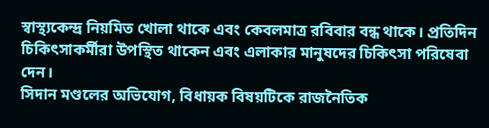স্বাস্থ্যকেন্দ্র নিয়মিত খোলা থাকে এবং কেবলমাত্র রবিবার বন্ধ থাকে। প্রতিদিন চিকিৎসাকর্মীরা উপস্থিত থাকেন এবং এলাকার মানুষদের চিকিৎসা পরিষেবা দেন।
সিদান মণ্ডলের অভিযোগ, বিধায়ক বিষয়টিকে রাজনৈতিক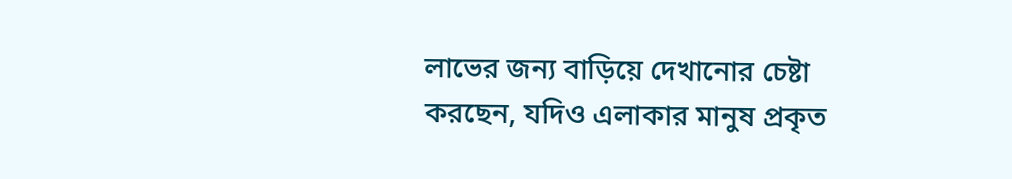লাভের জন্য বাড়িয়ে দেখানোর চেষ্টা করছেন, যদিও এলাকার মানুষ প্রকৃত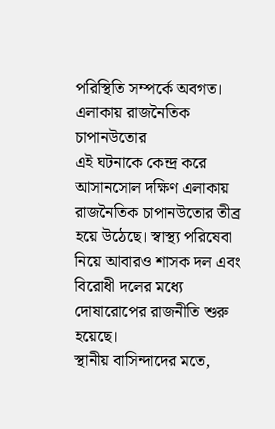পরিস্থিতি সম্পর্কে অবগত।
এলাকায় রাজনৈতিক চাপানউতোর
এই ঘটনাকে কেন্দ্র করে আসানসোল দক্ষিণ এলাকায় রাজনৈতিক চাপানউতোর তীব্র হয়ে উঠেছে। স্বাস্থ্য পরিষেবা নিয়ে আবারও শাসক দল এবং বিরোধী দলের মধ্যে দোষারোপের রাজনীতি শুরু হয়েছে।
স্থানীয় বাসিন্দাদের মতে,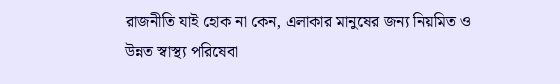রাজনীতি যাই হোক না কেন, এলাকার মানুষের জন্য নিয়মিত ও উন্নত স্বাস্থ্য পরিষেবা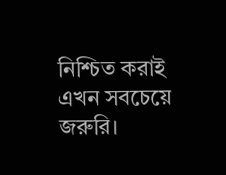নিশ্চিত করাই এখন সবচেয়ে জরুরি।